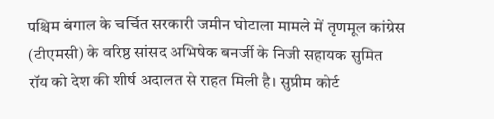पश्चिम बंगाल के चर्चित सरकारी जमीन घोटाला मामले में तृणमूल कांग्रेस (टीएमसी) के वरिष्ठ सांसद अभिषेक बनर्जी के निजी सहायक सुमित रॉय को देश की शीर्ष अदालत से राहत मिली है। सुप्रीम कोर्ट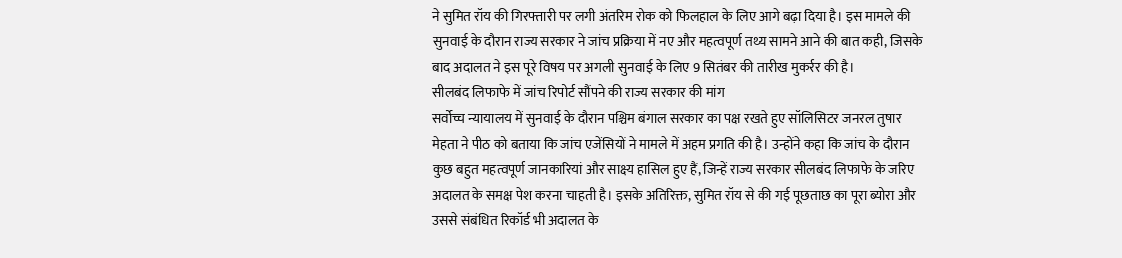ने सुमित रॉय की गिरफ्तारी पर लगी अंतरिम रोक को फिलहाल के लिए आगे बढ़ा दिया है। इस मामले की सुनवाई के दौरान राज्य सरकार ने जांच प्रक्रिया में नए और महत्वपूर्ण तथ्य सामने आने की बात कही, जिसके बाद अदालत ने इस पूरे विषय पर अगली सुनवाई के लिए 9 सितंबर की तारीख मुकर्रर की है।
सीलबंद लिफाफे में जांच रिपोर्ट सौंपने की राज्य सरकार की मांग
सर्वोच्च न्यायालय में सुनवाई के दौरान पश्चिम बंगाल सरकार का पक्ष रखते हुए सॉलिसिटर जनरल तुषार मेहता ने पीठ को बताया कि जांच एजेंसियों ने मामले में अहम प्रगति की है। उन्होंने कहा कि जांच के दौरान कुछ बहुत महत्वपूर्ण जानकारियां और साक्ष्य हासिल हुए हैं, जिन्हें राज्य सरकार सीलबंद लिफाफे के जरिए अदालत के समक्ष पेश करना चाहती है। इसके अतिरिक्त, सुमित रॉय से की गई पूछताछ का पूरा ब्योरा और उससे संबंधित रिकॉर्ड भी अदालत के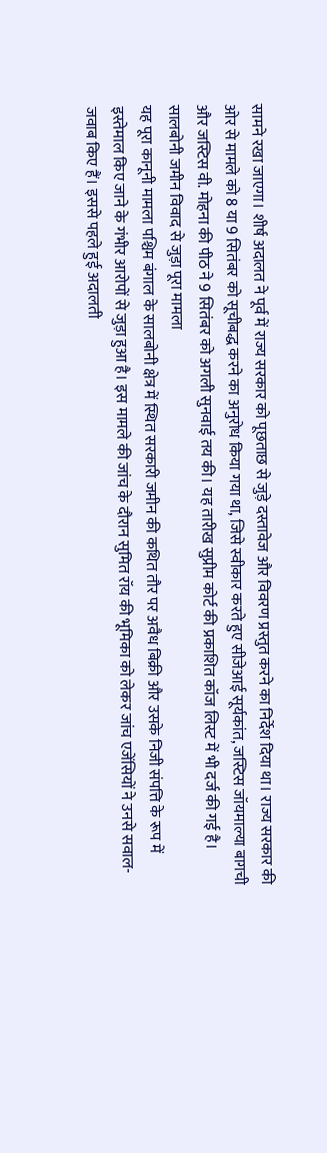सामने रखा जाएगा। शीर्ष अदालत ने पूर्व में राज्य सरकार को पूछताछ से जुड़े दस्तावेज और विवरण प्रस्तुत करने का निर्देश दिया था। राज्य सरकार की ओर से मामले को 8 या 9 सितंबर को सूचीबद्ध करने का अनुरोध किया गया था, जिसे स्वीकार करते हुए सीजेआई सूर्यकांत, जस्टिस जॉयमाल्या बागची और जस्टिस वी. मोहना की पीठ ने 9 सितंबर को अगली सुनवाई तय की। यह तारीख सुप्रीम कोर्ट की प्रकाशित कॉज लिस्ट में भी दर्ज की गई है।
सालबोनी जमीन विवाद से जुड़ा पूरा मामला
यह पूरा कानूनी मामला पश्चिम बंगाल के सालबोनी क्षेत्र में स्थित सरकारी जमीन की कथित तौर पर अवैध बिक्री और उसके निजी संपत्ति के रूप में इस्तेमाल किए जाने के गंभीर आरोपों से जुड़ा हुआ है। इस मामले की जांच के दौरान सुमित रॉय की भूमिका को लेकर जांच एजेंसियों ने उनसे सवाल-जवाब किए हैं। इससे पहले हुई अदालती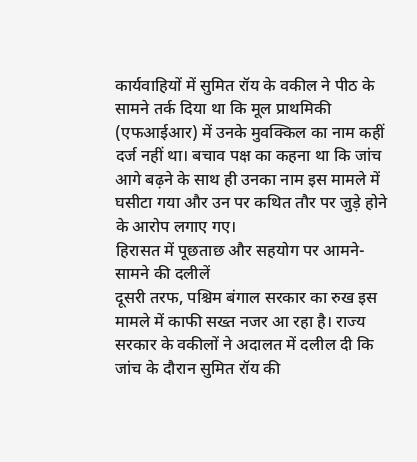कार्यवाहियों में सुमित रॉय के वकील ने पीठ के सामने तर्क दिया था कि मूल प्राथमिकी (एफआईआर) में उनके मुवक्किल का नाम कहीं दर्ज नहीं था। बचाव पक्ष का कहना था कि जांच आगे बढ़ने के साथ ही उनका नाम इस मामले में घसीटा गया और उन पर कथित तौर पर जुड़े होने के आरोप लगाए गए।
हिरासत में पूछताछ और सहयोग पर आमने-सामने की दलीलें
दूसरी तरफ, पश्चिम बंगाल सरकार का रुख इस मामले में काफी सख्त नजर आ रहा है। राज्य सरकार के वकीलों ने अदालत में दलील दी कि जांच के दौरान सुमित रॉय की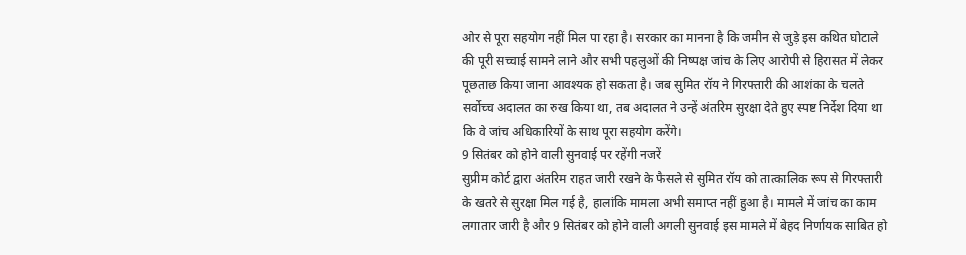ओर से पूरा सहयोग नहीं मिल पा रहा है। सरकार का मानना है कि जमीन से जुड़े इस कथित घोटाले की पूरी सच्चाई सामने लाने और सभी पहलुओं की निष्पक्ष जांच के लिए आरोपी से हिरासत में लेकर पूछताछ किया जाना आवश्यक हो सकता है। जब सुमित रॉय ने गिरफ्तारी की आशंका के चलते सर्वोच्च अदालत का रुख किया था, तब अदालत ने उन्हें अंतरिम सुरक्षा देते हुए स्पष्ट निर्देश दिया था कि वे जांच अधिकारियों के साथ पूरा सहयोग करेंगे।
9 सितंबर को होने वाली सुनवाई पर रहेंगी नजरें
सुप्रीम कोर्ट द्वारा अंतरिम राहत जारी रखने के फैसले से सुमित रॉय को तात्कालिक रूप से गिरफ्तारी के खतरे से सुरक्षा मिल गई है, हालांकि मामला अभी समाप्त नहीं हुआ है। मामले में जांच का काम लगातार जारी है और 9 सितंबर को होने वाली अगली सुनवाई इस मामले में बेहद निर्णायक साबित हो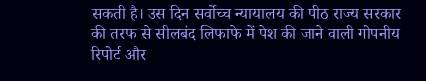सकती है। उस दिन सर्वोच्च न्यायालय की पीठ राज्य सरकार की तरफ से सीलबंद लिफाफे में पेश की जाने वाली गोपनीय रिपोर्ट और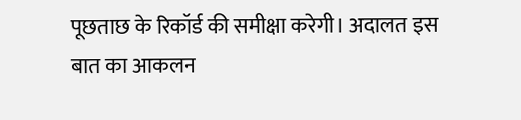पूछताछ के रिकॉर्ड की समीक्षा करेगी। अदालत इस बात का आकलन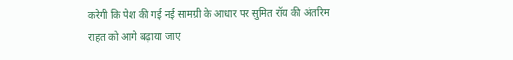करेगी कि पेश की गई नई सामग्री के आधार पर सुमित रॉय की अंतरिम राहत को आगे बढ़ाया जाए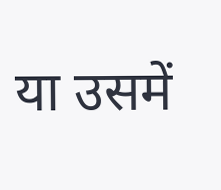या उसमें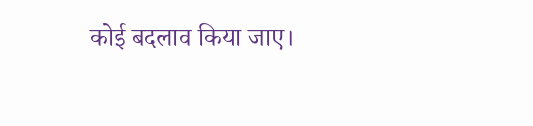कोई बदलाव किया जाए।